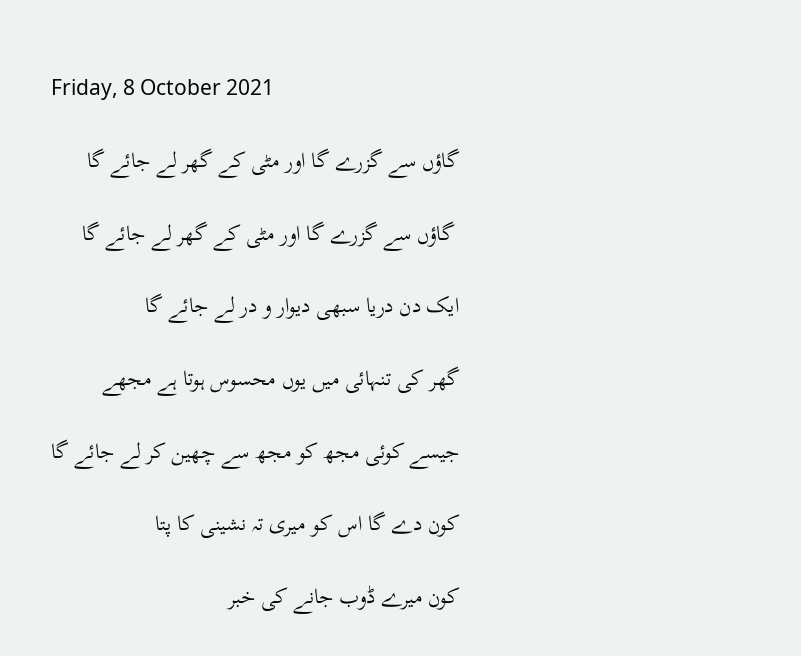Friday, 8 October 2021

گاؤں سے گزرے گا اور مٹی کے گھر لے جائے گا

 گاؤں سے گزرے گا اور مٹی کے گھر لے جائے گا

ایک دن دریا سبھی دیوار و در لے جائے گا

گھر کی تنہائی میں یوں محسوس ہوتا ہے مجھے

جیسے کوئی مجھ کو مجھ سے چھین کر لے جائے گا

کون دے گا اس کو میری تہ نشینی کا پتا

کون میرے ڈوب جانے کی خبر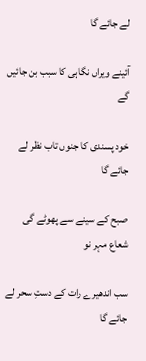لے جائے گا

آئینے ویراں نگاہی کا سبب بن جائیں گے

خود پسندی کا جنوں تاب نظر لے جائے گا

صبح کے سینے سے پھوٹے گی شعاع مہر نو

سب اندھیرے رات کے دستِ سحر لے جائے گا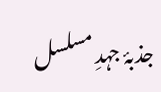جذبۂ جہدِ مسلسل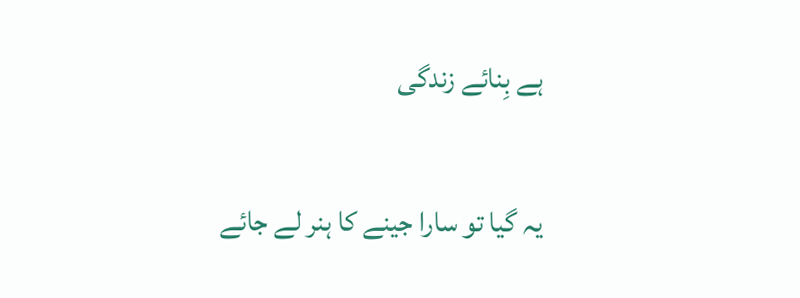ہے بِنائے زندگی

یہ گیا تو سارا جینے کا ہنر لے جائے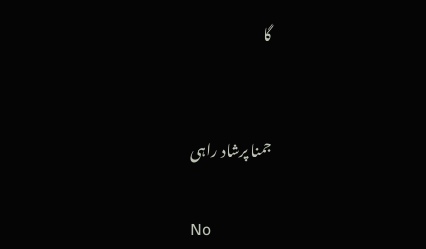گا


جمنا پرشاد راہی

No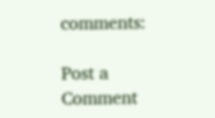comments:

Post a Comment